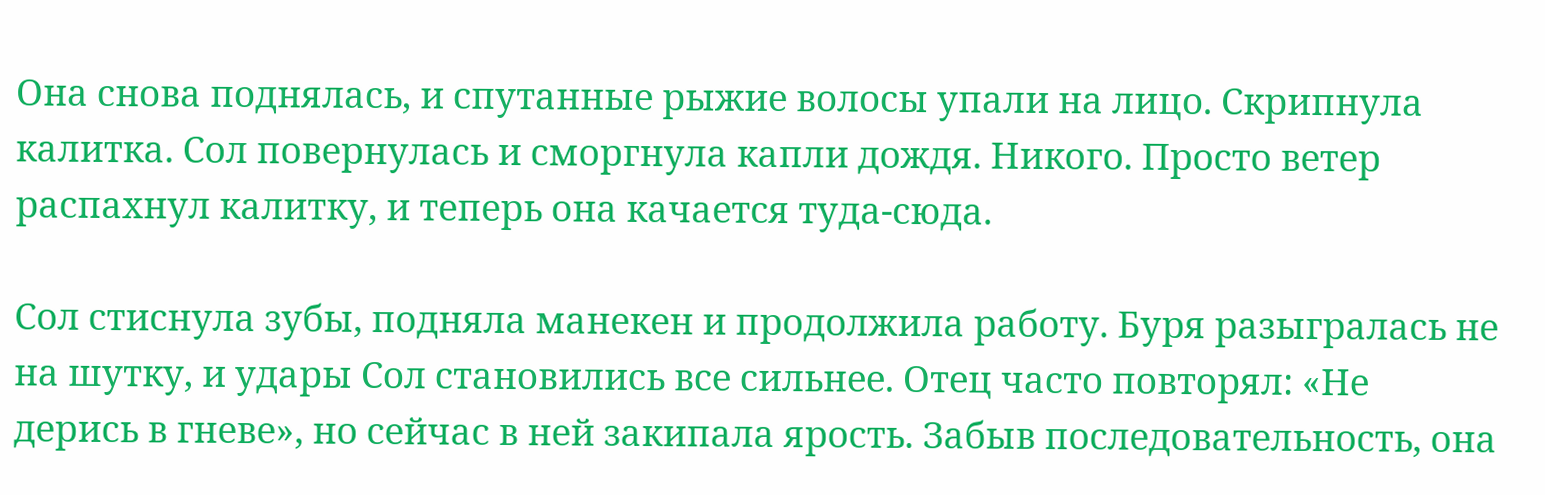Она снова поднялась, и спутанные рыжие волосы упали на лицо. Скрипнула калитка. Сол повернулась и сморгнула капли дождя. Никого. Просто ветер распахнул калитку, и теперь она качается туда-сюда.

Сол стиснула зубы, подняла манекен и продолжила работу. Буря разыгралась не на шутку, и удары Сол становились все сильнее. Отец часто повторял: «Не дерись в гневе», но сейчас в ней закипала ярость. Забыв последовательность, она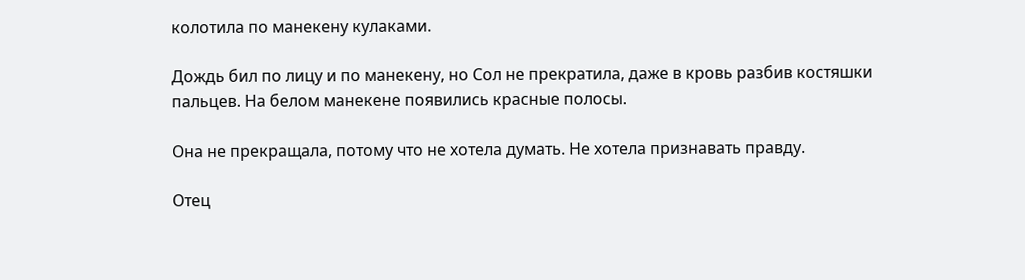колотила по манекену кулаками.

Дождь бил по лицу и по манекену, но Сол не прекратила, даже в кровь разбив костяшки пальцев. На белом манекене появились красные полосы.

Она не прекращала, потому что не хотела думать. Не хотела признавать правду.

Отец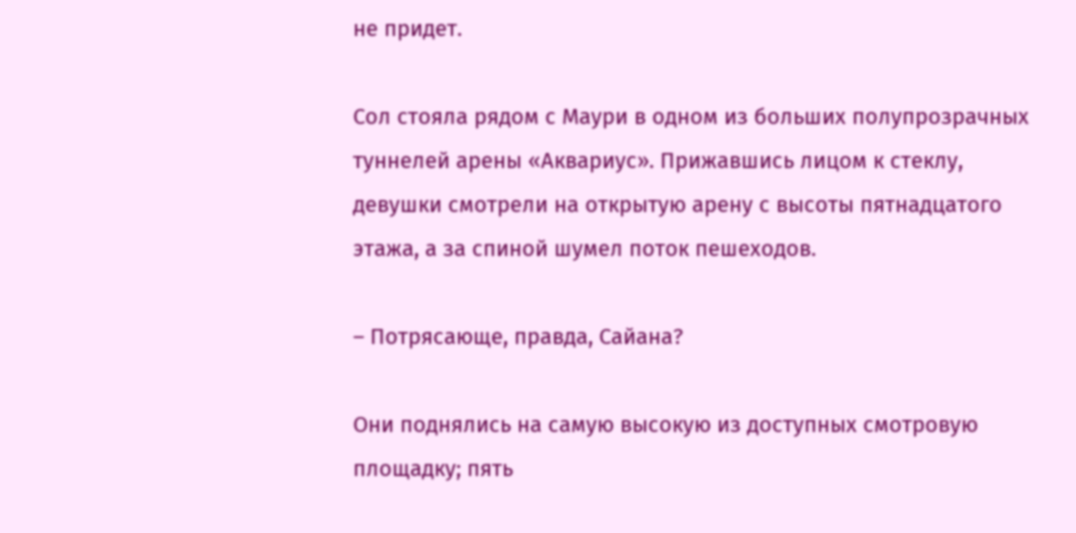не придет.

Сол стояла рядом с Маури в одном из больших полупрозрачных туннелей арены «Аквариус». Прижавшись лицом к стеклу, девушки смотрели на открытую арену с высоты пятнадцатого этажа, а за спиной шумел поток пешеходов.

– Потрясающе, правда, Сайана?

Они поднялись на самую высокую из доступных смотровую площадку; пять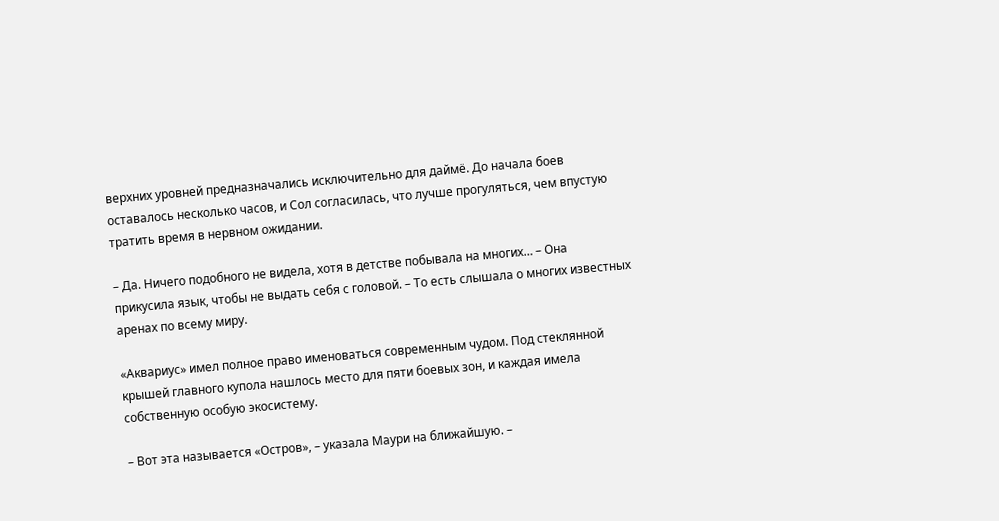верхних уровней предназначались исключительно для даймё. До начала боев оставалось несколько часов, и Сол согласилась, что лучше прогуляться, чем впустую тратить время в нервном ожидании.

– Да. Ничего подобного не видела, хотя в детстве побывала на многих… – Она прикусила язык, чтобы не выдать себя с головой. – То есть слышала о многих известных аренах по всему миру.

«Аквариус» имел полное право именоваться современным чудом. Под стеклянной крышей главного купола нашлось место для пяти боевых зон, и каждая имела собственную особую экосистему.

– Вот эта называется «Остров», – указала Маури на ближайшую. –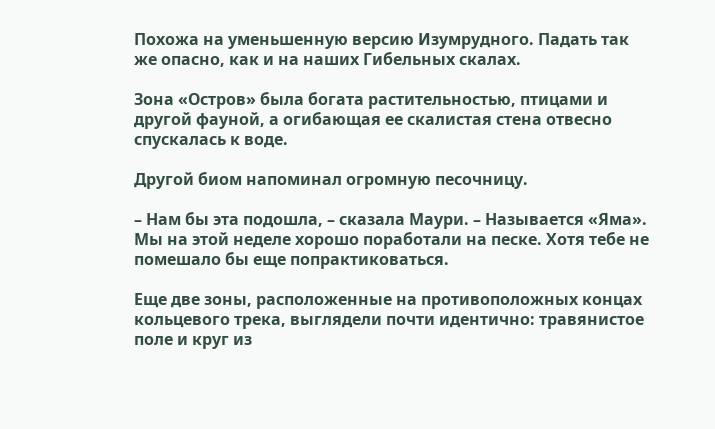Похожа на уменьшенную версию Изумрудного. Падать так же опасно, как и на наших Гибельных скалах.

Зона «Остров» была богата растительностью, птицами и другой фауной, а огибающая ее скалистая стена отвесно спускалась к воде.

Другой биом напоминал огромную песочницу.

– Нам бы эта подошла, – сказала Маури. – Называется «Яма». Мы на этой неделе хорошо поработали на песке. Хотя тебе не помешало бы еще попрактиковаться.

Еще две зоны, расположенные на противоположных концах кольцевого трека, выглядели почти идентично: травянистое поле и круг из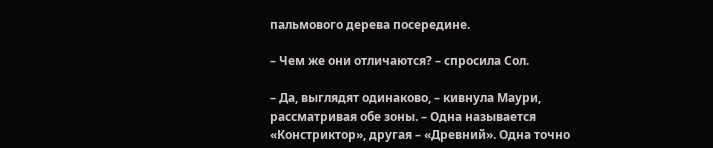пальмового дерева посередине.

– Чем же они отличаются? – спросила Сол.

– Да, выглядят одинаково, – кивнула Маури, рассматривая обе зоны. – Одна называется «Констриктор», другая – «Древний». Одна точно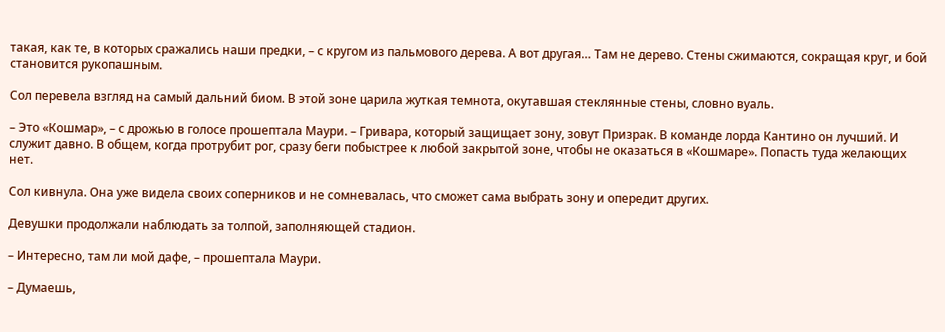такая, как те, в которых сражались наши предки, – с кругом из пальмового дерева. А вот другая… Там не дерево. Стены сжимаются, сокращая круг, и бой становится рукопашным.

Сол перевела взгляд на самый дальний биом. В этой зоне царила жуткая темнота, окутавшая стеклянные стены, словно вуаль.

– Это «Кошмар», – с дрожью в голосе прошептала Маури. – Гривара, который защищает зону, зовут Призрак. В команде лорда Кантино он лучший. И служит давно. В общем, когда протрубит рог, сразу беги побыстрее к любой закрытой зоне, чтобы не оказаться в «Кошмаре». Попасть туда желающих нет.

Сол кивнула. Она уже видела своих соперников и не сомневалась, что сможет сама выбрать зону и опередит других.

Девушки продолжали наблюдать за толпой, заполняющей стадион.

– Интересно, там ли мой дафе, – прошептала Маури.

– Думаешь,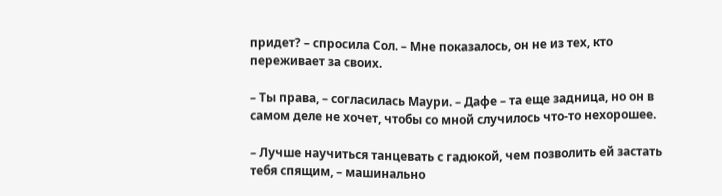придет? – спросила Сол. – Мне показалось, он не из тех, кто переживает за своих.

– Ты права, – согласилась Маури. – Дафе – та еще задница, но он в самом деле не хочет, чтобы со мной случилось что-то нехорошее.

– Лучше научиться танцевать с гадюкой, чем позволить ей застать тебя спящим, – машинально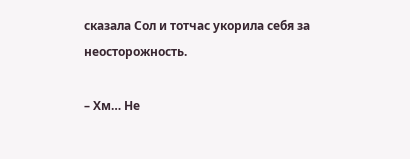сказала Сол и тотчас укорила себя за неосторожность.

– Хм… Не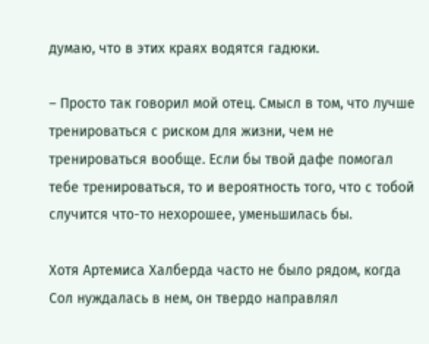думаю, что в этих краях водятся гадюки.

– Просто так говорил мой отец. Смысл в том, что лучше тренироваться с риском для жизни, чем не тренироваться вообще. Если бы твой дафе помогал тебе тренироваться, то и вероятность того, что с тобой случится что-то нехорошее, уменьшилась бы.

Хотя Артемиса Халберда часто не было рядом, когда Сол нуждалась в нем, он твердо направлял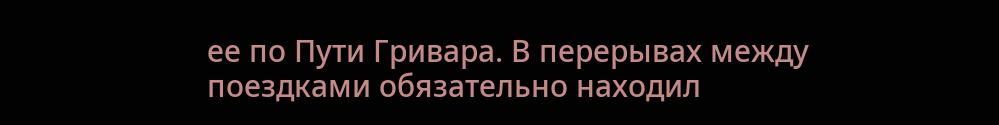ее по Пути Гривара. В перерывах между поездками обязательно находил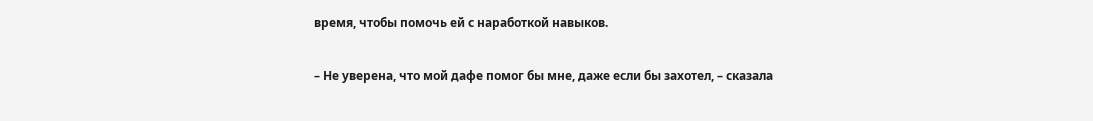время, чтобы помочь ей с наработкой навыков.

– Не уверена, что мой дафе помог бы мне, даже если бы захотел, – сказала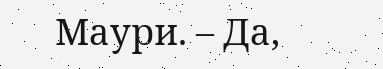Маури. – Да,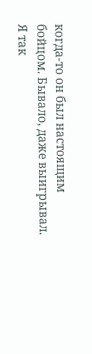когда-то он был настоящим бойцом. Бывало, даже выигрывал. Я так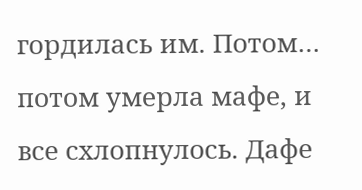гордилась им. Потом… потом умерла мафе, и все схлопнулось. Дафе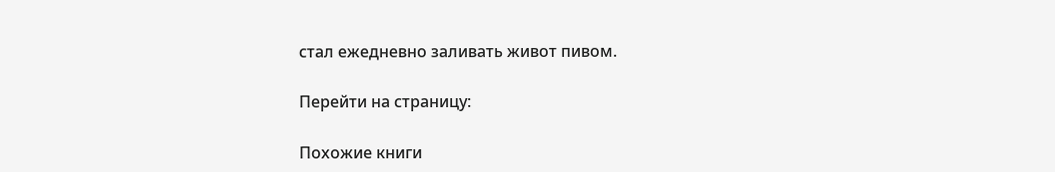стал ежедневно заливать живот пивом.

Перейти на страницу:

Похожие книги